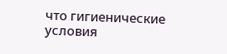что гигиенические условия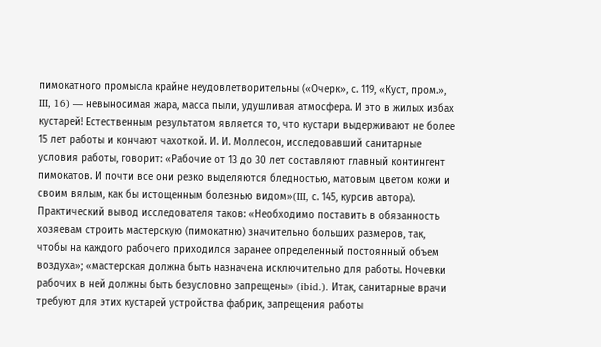пимокатного промысла крайне неудовлетворительны («Очерк», с. 119, «Куст, пром.», III, 16) — невыносимая жара, масса пыли, удушливая атмосфера. И это в жилых избах кустарей! Естественным результатом является то, что кустари выдерживают не более 15 лет работы и кончают чахоткой. И. И. Моллесон, исследовавший санитарные условия работы, говорит: «Рабочие от 13 до 30 лет составляют главный контингент пимокатов. И почти все они резко выделяются бледностью, матовым цветом кожи и своим вялым, как бы истощенным болезнью видом»(III, с. 145, курсив автора). Практический вывод исследователя таков: «Необходимо поставить в обязанность хозяевам строить мастерскую (пимокатню) значительно больших размеров, так, чтобы на каждого рабочего приходился заранее определенный постоянный объем воздуха»; «мастерская должна быть назначена исключительно для работы. Ночевки рабочих в ней должны быть безусловно запрещены» (ibid.). Итак, санитарные врачи требуют для этих кустарей устройства фабрик, запрещения работы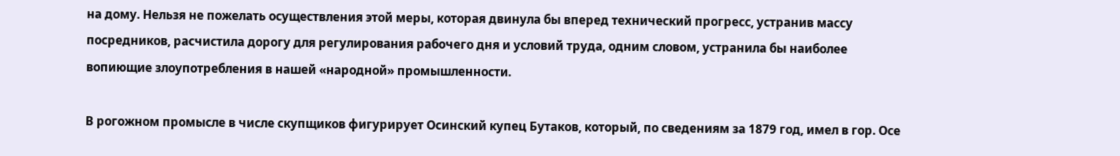на дому. Нельзя не пожелать осуществления этой меры, которая двинула бы вперед технический прогресс, устранив массу посредников, расчистила дорогу для регулирования рабочего дня и условий труда, одним словом, устранила бы наиболее вопиющие злоупотребления в нашей «народной» промышленности.

В рогожном промысле в числе скупщиков фигурирует Осинский купец Бутаков, который, по сведениям за 1879 год, имел в гор. Осе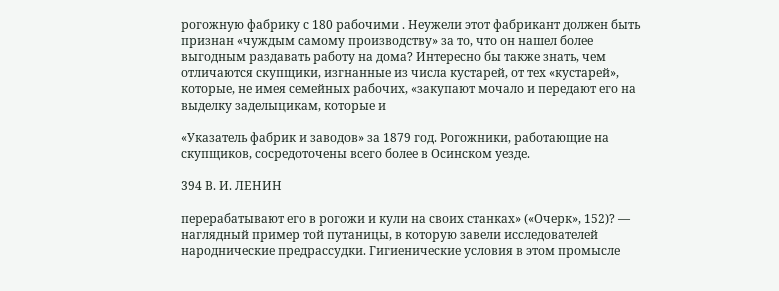рогожную фабрику с 180 рабочими . Неужели этот фабрикант должен быть признан «чуждым самому производству» за то, что он нашел более выгодным раздавать работу на дома? Интересно бы также знать, чем отличаются скупщики, изгнанные из числа кустарей, от тех «кустарей», которые, не имея семейных рабочих, «закупают мочало и передают его на выделку заделыцикам, которые и

«Указатель фабрик и заводов» за 1879 год. Рогожники, работающие на скупщиков, сосредоточены всего более в Осинском уезде.

394 В. И. ЛЕНИН

перерабатывают его в рогожи и кули на своих станках» («Очерк», 152)? — наглядный пример той путаницы, в которую завели исследователей народнические предрассудки. Гигиенические условия в этом промысле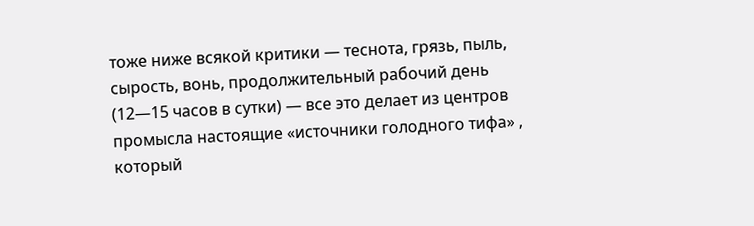тоже ниже всякой критики — теснота, грязь, пыль, сырость, вонь, продолжительный рабочий день (12—15 часов в сутки) — все это делает из центров промысла настоящие «источники голодного тифа» , который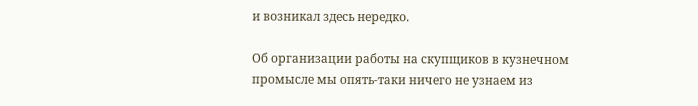и возникал здесь нередко.

Об организации работы на скупщиков в кузнечном промысле мы опять-таки ничего не узнаем из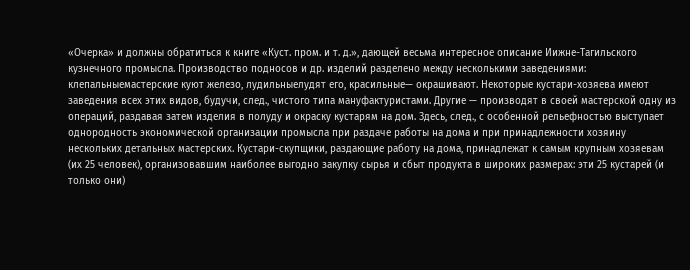«Очерка» и должны обратиться к книге «Куст. пром. и т. д.», дающей весьма интересное описание Иижне-Тагильского кузнечного промысла. Производство подносов и др. изделий разделено между несколькими заведениями: клепальныемастерские куют железо, лудильныелудят его, красильные— окрашивают. Некоторые кустари-хозяева имеют заведения всех этих видов, будучи, след., чистого типа мануфактуристами. Другие — производят в своей мастерской одну из операций, раздавая затем изделия в полуду и окраску кустарям на дом. Здесь, след., с особенной рельефностью выступает однородность экономической организации промысла при раздаче работы на дома и при принадлежности хозяину нескольких детальных мастерских. Кустари-скупщики, раздающие работу на дома, принадлежат к самым крупным хозяевам (их 25 человек), организовавшим наиболее выгодно закупку сырья и сбыт продукта в широких размерах: эти 25 кустарей (и только они)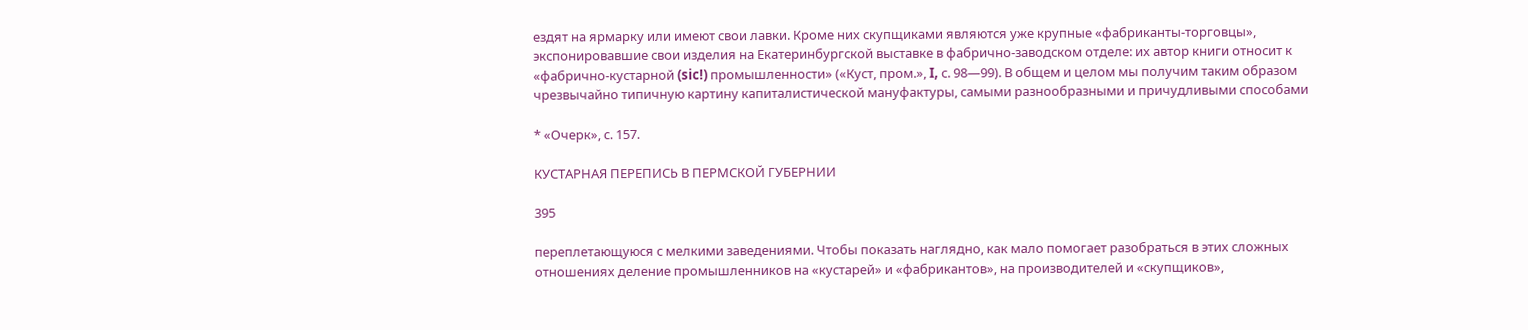ездят на ярмарку или имеют свои лавки. Кроме них скупщиками являются уже крупные «фабриканты-торговцы», экспонировавшие свои изделия на Екатеринбургской выставке в фабрично-заводском отделе: их автор книги относит к «фабрично-кустарной (sic!) промышленности» («Куст, пром.», I, с. 98—99). В общем и целом мы получим таким образом чрезвычайно типичную картину капиталистической мануфактуры, самыми разнообразными и причудливыми способами

* «Очерк», с. 157.

КУСТАРНАЯ ПЕРЕПИСЬ В ПЕРМСКОЙ ГУБЕРНИИ

395

переплетающуюся с мелкими заведениями. Чтобы показать наглядно, как мало помогает разобраться в этих сложных отношениях деление промышленников на «кустарей» и «фабрикантов», на производителей и «скупщиков»,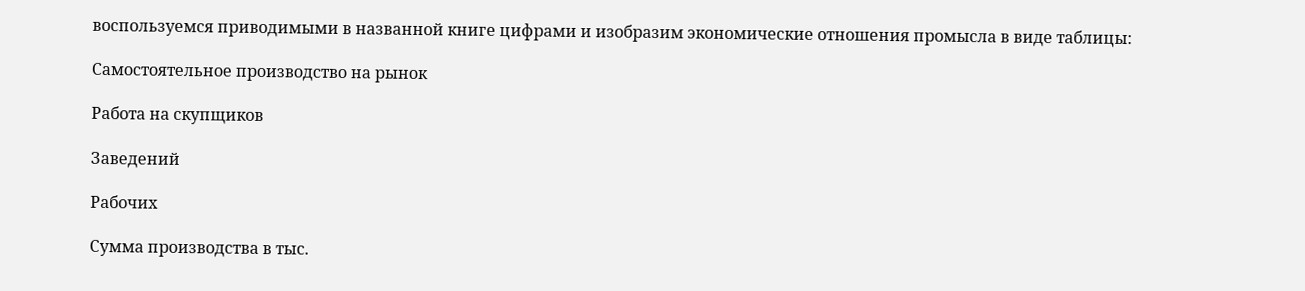воспользуемся приводимыми в названной книге цифрами и изобразим экономические отношения промысла в виде таблицы:

Самостоятельное производство на рынок

Работа на скупщиков

Заведений

Рабочих

Сумма производства в тыс.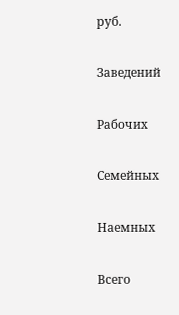руб.

Заведений

Рабочих

Семейных

Наемных

Всего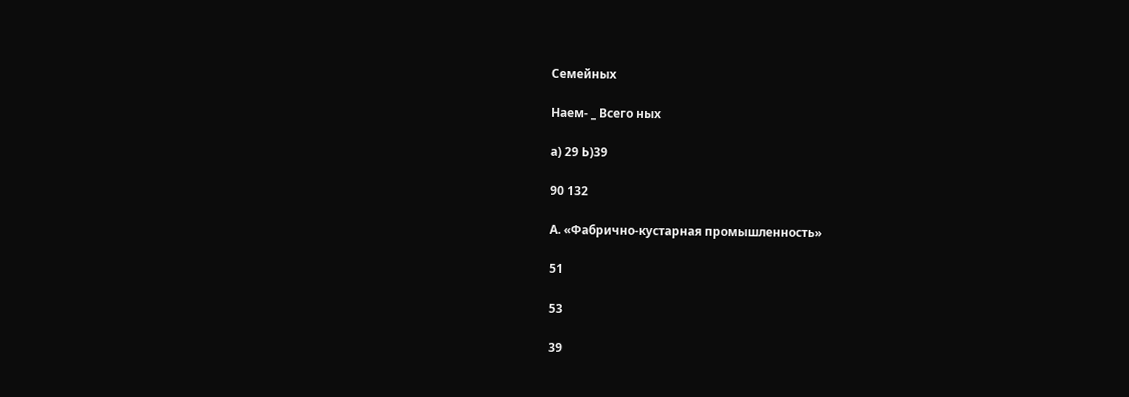Семейных

Наем- _ Всего ных

а) 29 Ь)39

90 132

А. «Фабрично-кустарная промышленность»

51

53

39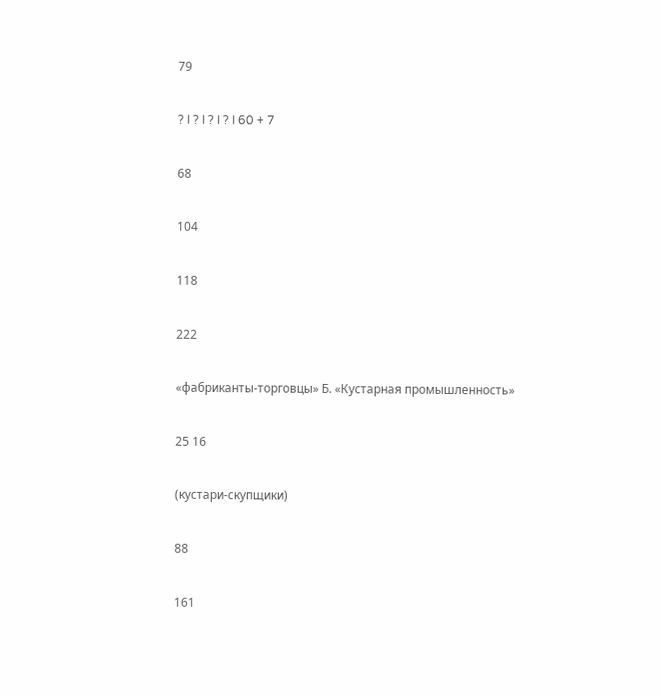79

? I ? I ? I ? I 60 + 7

68

104

118

222

«фабриканты-торговцы» Б. «Кустарная промышленность»

25 16

(кустари-скупщики)

88

161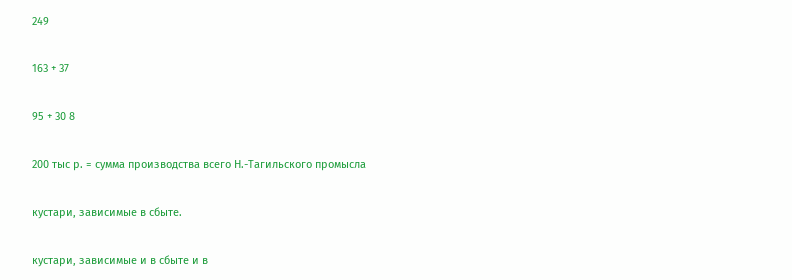249

163 + 37

95 + 30 8

200 тыс р. = сумма производства всего Н.-Тагильского промысла

кустари, зависимые в сбыте.

кустари, зависимые и в сбыте и в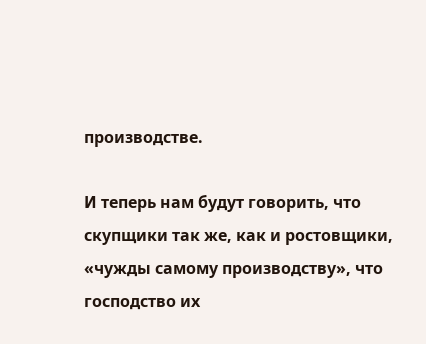производстве.

И теперь нам будут говорить, что скупщики так же, как и ростовщики, «чужды самому производству», что господство их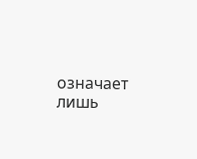означает лишь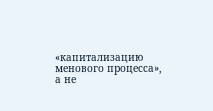«капитализацию менового процесса», а не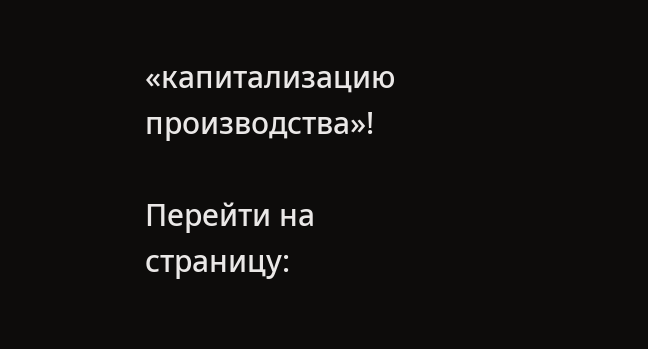«капитализацию производства»!

Перейти на страницу: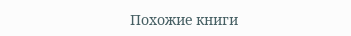Похожие книги